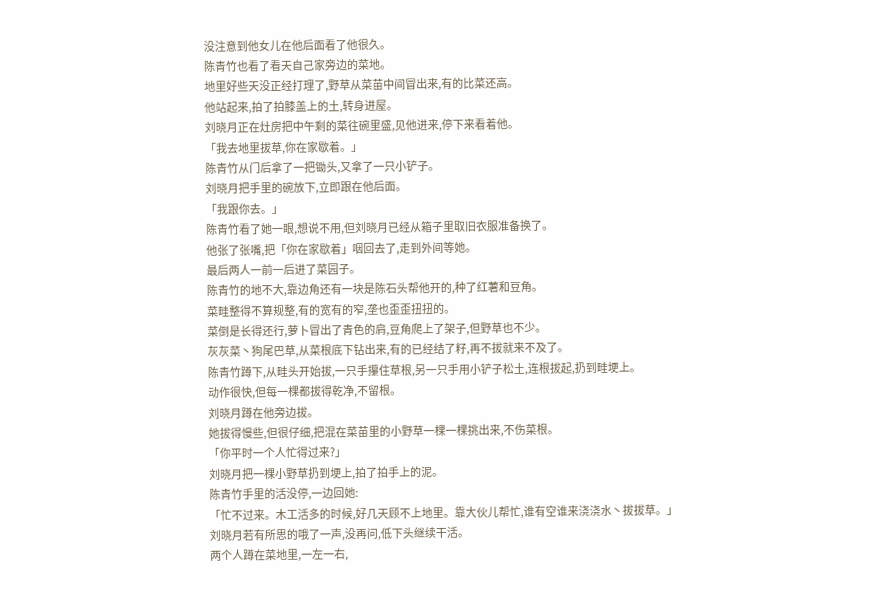没注意到他女儿在他后面看了他很久。
陈青竹也看了看天自己家旁边的菜地。
地里好些天没正经打理了,野草从菜苗中间冒出来,有的比菜还高。
他站起来,拍了拍膝盖上的土,转身进屋。
刘晓月正在灶房把中午剩的菜往碗里盛,见他进来,停下来看着他。
「我去地里拔草,你在家歇着。」
陈青竹从门后拿了一把锄头,又拿了一只小铲子。
刘晓月把手里的碗放下,立即跟在他后面。
「我跟你去。」
陈青竹看了她一眼,想说不用,但刘晓月已经从箱子里取旧衣服准备换了。
他张了张嘴,把「你在家歇着」咽回去了,走到外间等她。
最后两人一前一后进了菜园子。
陈青竹的地不大,靠边角还有一块是陈石头帮他开的,种了红薯和豆角。
菜畦整得不算规整,有的宽有的窄,垄也歪歪扭扭的。
菜倒是长得还行,萝卜冒出了青色的肩,豆角爬上了架子,但野草也不少。
灰灰菜丶狗尾巴草,从菜根底下钻出来,有的已经结了籽,再不拔就来不及了。
陈青竹蹲下,从畦头开始拔,一只手攥住草根,另一只手用小铲子松土,连根拔起,扔到畦埂上。
动作很快,但每一棵都拔得乾净,不留根。
刘晓月蹲在他旁边拔。
她拔得慢些,但很仔细,把混在菜苗里的小野草一棵一棵挑出来,不伤菜根。
「你平时一个人忙得过来?」
刘晓月把一棵小野草扔到埂上,拍了拍手上的泥。
陈青竹手里的活没停,一边回她:
「忙不过来。木工活多的时候,好几天顾不上地里。靠大伙儿帮忙,谁有空谁来浇浇水丶拔拔草。」
刘晓月若有所思的哦了一声,没再问,低下头继续干活。
两个人蹲在菜地里,一左一右,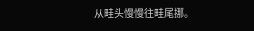从畦头慢慢往畦尾挪。